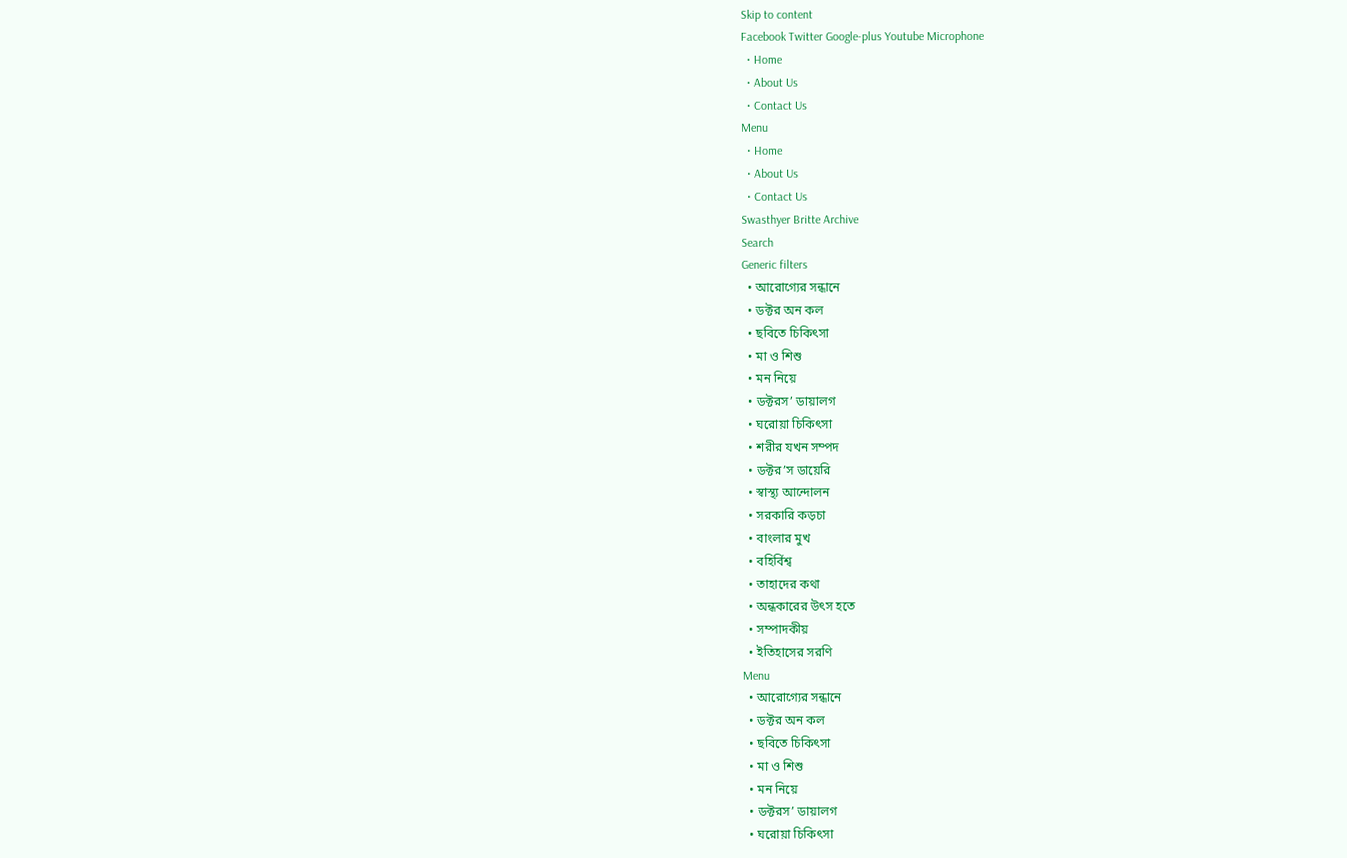Skip to content
Facebook Twitter Google-plus Youtube Microphone
  • Home
  • About Us
  • Contact Us
Menu
  • Home
  • About Us
  • Contact Us
Swasthyer Britte Archive
Search
Generic filters
  • আরোগ্যের সন্ধানে
  • ডক্টর অন কল
  • ছবিতে চিকিৎসা
  • মা ও শিশু
  • মন নিয়ে
  • ডক্টরস’ ডায়ালগ
  • ঘরোয়া চিকিৎসা
  • শরীর যখন সম্পদ
  • ডক্টর’স ডায়েরি
  • স্বাস্থ্য আন্দোলন
  • সরকারি কড়চা
  • বাংলার মুখ
  • বহির্বিশ্ব
  • তাহাদের কথা
  • অন্ধকারের উৎস হতে
  • সম্পাদকীয়
  • ইতিহাসের সরণি
Menu
  • আরোগ্যের সন্ধানে
  • ডক্টর অন কল
  • ছবিতে চিকিৎসা
  • মা ও শিশু
  • মন নিয়ে
  • ডক্টরস’ ডায়ালগ
  • ঘরোয়া চিকিৎসা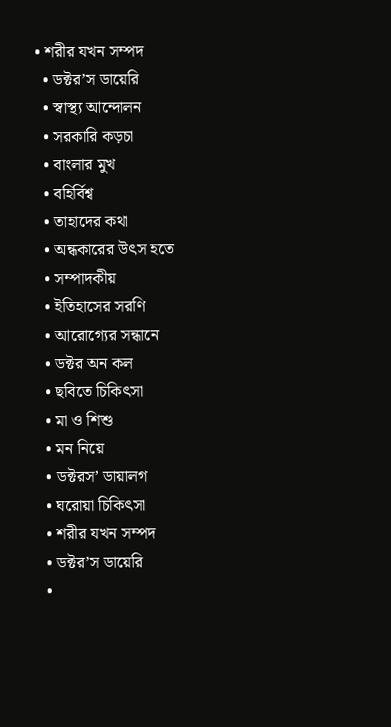• শরীর যখন সম্পদ
  • ডক্টর’স ডায়েরি
  • স্বাস্থ্য আন্দোলন
  • সরকারি কড়চা
  • বাংলার মুখ
  • বহির্বিশ্ব
  • তাহাদের কথা
  • অন্ধকারের উৎস হতে
  • সম্পাদকীয়
  • ইতিহাসের সরণি
  • আরোগ্যের সন্ধানে
  • ডক্টর অন কল
  • ছবিতে চিকিৎসা
  • মা ও শিশু
  • মন নিয়ে
  • ডক্টরস’ ডায়ালগ
  • ঘরোয়া চিকিৎসা
  • শরীর যখন সম্পদ
  • ডক্টর’স ডায়েরি
  •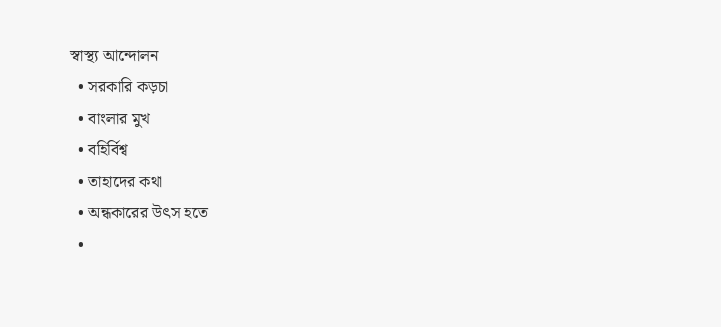স্বাস্থ্য আন্দোলন
  • সরকারি কড়চা
  • বাংলার মুখ
  • বহির্বিশ্ব
  • তাহাদের কথা
  • অন্ধকারের উৎস হতে
  •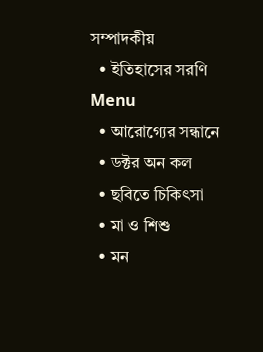সম্পাদকীয়
  • ইতিহাসের সরণি
Menu
  • আরোগ্যের সন্ধানে
  • ডক্টর অন কল
  • ছবিতে চিকিৎসা
  • মা ও শিশু
  • মন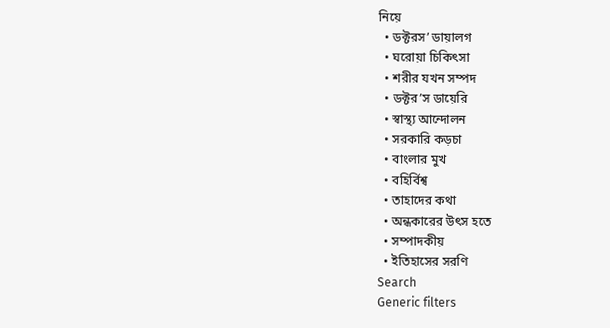নিয়ে
  • ডক্টরস’ ডায়ালগ
  • ঘরোয়া চিকিৎসা
  • শরীর যখন সম্পদ
  • ডক্টর’স ডায়েরি
  • স্বাস্থ্য আন্দোলন
  • সরকারি কড়চা
  • বাংলার মুখ
  • বহির্বিশ্ব
  • তাহাদের কথা
  • অন্ধকারের উৎস হতে
  • সম্পাদকীয়
  • ইতিহাসের সরণি
Search
Generic filters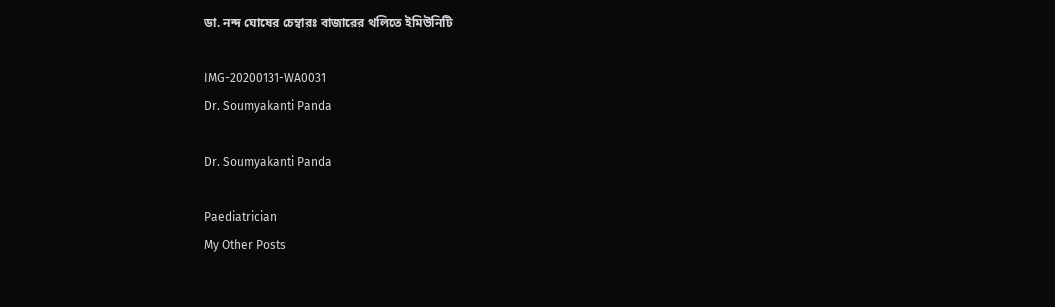ডা. নন্দ ঘোষের চেম্বারঃ বাজারের থলিতে ইমিউনিটি

IMG-20200131-WA0031
Dr. Soumyakanti Panda

Dr. Soumyakanti Panda

Paediatrician
My Other Posts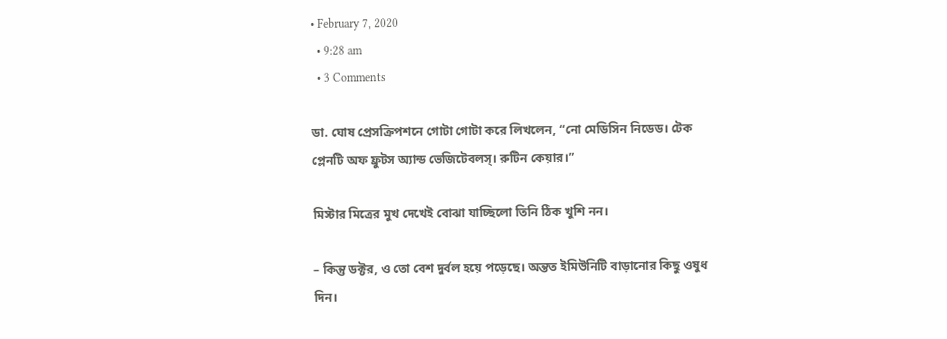• February 7, 2020
  • 9:28 am
  • 3 Comments

ডা. ঘোষ প্রেসক্রিপশনে গোটা গোটা করে লিখলেন, “নো মেডিসিন নিডেড। টেক প্লেনটি অফ ফ্রুটস অ্যান্ড ভেজিটেবলস্। রুটিন কেয়ার।”

মিস্টার মিত্রের মুখ দেখেই বোঝা যাচ্ছিলো তিনি ঠিক খুশি নন।

– কিন্তু ডক্টর, ও তো বেশ দুর্বল হয়ে পড়েছে। অন্তত ইমিউনিটি বাড়ানোর কিছু ওষুধ দিন।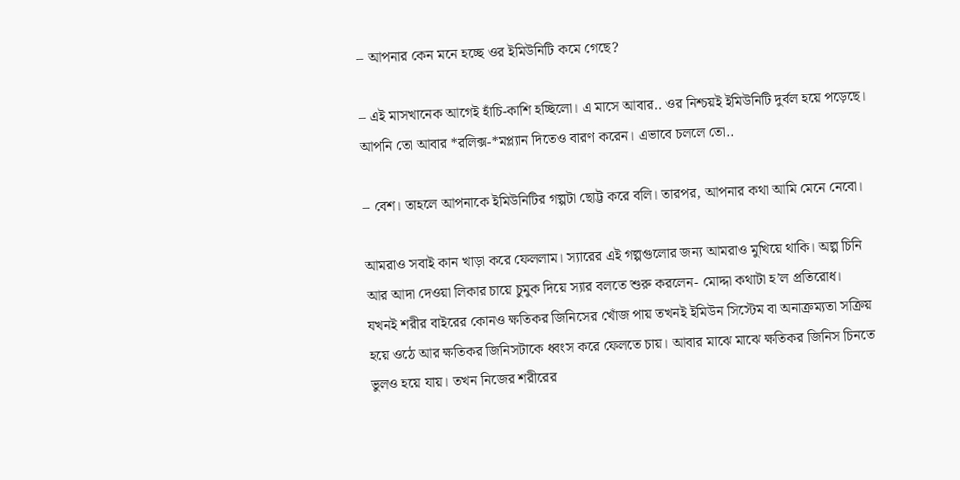– আপনার কেন মনে হচ্ছে ওর ইমিউনিটি কমে গেছে?

– এই মাসখানেক আগেই হাঁচি-কাশি হচ্ছিলো। এ মাসে আবার.. ওর নিশ্চয়ই ইমিউনিটি দুর্বল হয়ে পড়েছে। আপনি তো আবার *রলিক্স-*মপ্ল্যান দিতেও বারণ করেন। এভাবে চললে তো..

– বেশ। তাহলে আপনাকে ইমিউনিটির গল্পটা ছোট্ট করে বলি। তারপর, আপনার কথা আমি মেনে নেবো।

আমরাও সবাই কান খাড়া করে ফেললাম। স্যারের এই গল্পগুলোর জন্য আমরাও মুখিয়ে থাকি। অল্প চিনি আর আদা দেওয়া লিকার চায়ে চুমুক দিয়ে স্যার বলতে শুরু করলেন- মোদ্দা কথাটা হ’ল প্রতিরোধ। যখনই শরীর বাইরের কোনও ক্ষতিকর জিনিসের খোঁজ পায় তখনই ইমিউন সিস্টেম বা অনাক্রম্যতা সক্রিয় হয়ে ওঠে আর ক্ষতিকর জিনিসটাকে ধ্বংস করে ফেলতে চায়। আবার মাঝে মাঝে ক্ষতিকর জিনিস চিনতে ভুলও হয়ে যায়। তখন নিজের শরীরের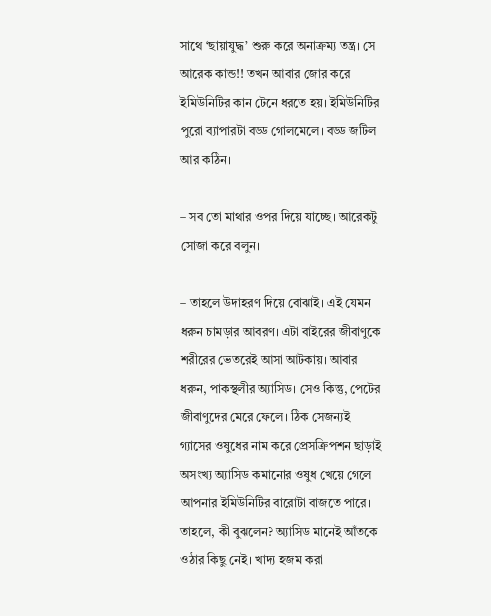সাথে ‘ছায়াযুদ্ধ’ শুরু করে অনাক্রম্য তন্ত্র। সে আরেক কান্ড!! তখন আবার জোর করে ইমিউনিটির কান টেনে ধরতে হয়। ইমিউনিটির পুরো ব্যাপারটা বড্ড গোলমেলে। বড্ড জটিল আর কঠিন।

– সব তো মাথার ওপর দিয়ে যাচ্ছে। আরেকটু সোজা করে বলুন।

– তাহলে উদাহরণ দিয়ে বোঝাই। এই যেমন ধরুন চামড়ার আবরণ। এটা বাইরের জীবাণুকে শরীরের ভেতরেই আসা আটকায়। আবার ধরুন, পাকস্থলীর অ্যাসিড। সেও কিন্তু, পেটের জীবাণুদের মেরে ফেলে। ঠিক সেজন্যই গ্যাসের ওষুধের নাম করে প্রেসক্রিপশন ছাড়াই অসংখ্য অ্যাসিড কমানোর ওষুধ খেয়ে গেলে আপনার ইমিউনিটির বারোটা বাজতে পারে। তাহলে, কী বুঝলেন? অ্যাসিড মানেই আঁতকে ওঠার কিছু নেই। খাদ্য হজম করা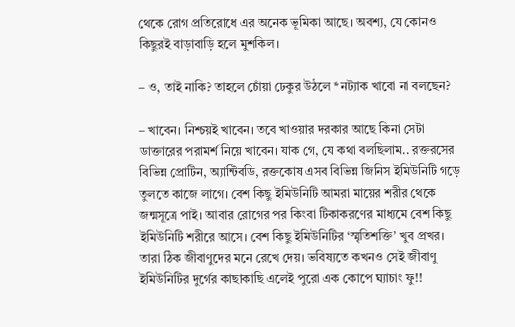থেকে রোগ প্রতিরোধে এর অনেক ভূমিকা আছে। অবশ্য, যে কোনও কিছুরই বাড়াবাড়ি হলে মুশকিল।

– ও, তাই নাকি? তাহলে চোঁয়া ঢেকুর উঠলে *নট্যাক খাবো না বলছেন?

– খাবেন। নিশ্চয়ই খাবেন। তবে খাওয়ার দরকার আছে কিনা সেটা ডাক্তারের পরামর্শ নিয়ে খাবেন। যাক গে, যে কথা বলছিলাম.. রক্তরসের বিভিন্ন প্রোটিন, অ্যান্টিবডি, রক্তকোষ এসব বিভিন্ন জিনিস ইমিউনিটি গড়ে তুলতে কাজে লাগে। বেশ কিছু ইমিউনিটি আমরা মায়ের শরীর থেকে জন্মসূত্রে পাই। আবার রোগের পর কিংবা টিকাকরণের মাধ্যমে বেশ কিছু ইমিউনিটি শরীরে আসে। বেশ কিছু ইমিউনিটির ‘স্মৃতিশক্তি’ খুব প্রখর। তারা ঠিক জীবাণুদের মনে রেখে দেয়। ভবিষ্যতে কখনও সেই জীবাণু ইমিউনিটির দুর্গের কাছাকাছি এলেই পুরো এক কোপে ঘ্যাচাং ফু!!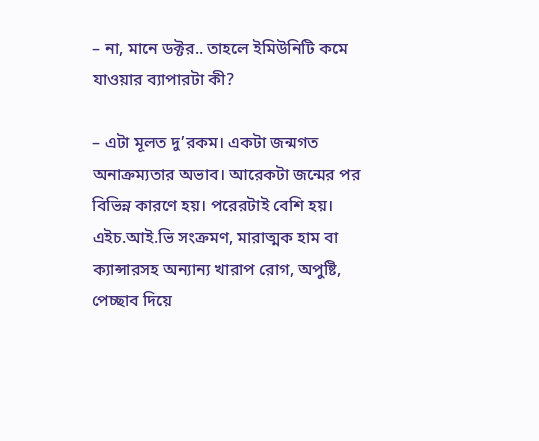– না, মানে ডক্টর.. তাহলে ইমিউনিটি কমে যাওয়ার ব্যাপারটা কী?

– এটা মূলত দু’রকম। একটা জন্মগত অনাক্রম্যতার অভাব। আরেকটা জন্মের পর বিভিন্ন কারণে হয়। পরেরটাই বেশি হয়। এইচ.আই.ভি সংক্রমণ, মারাত্মক হাম বা ক্যান্সারসহ অন্যান্য খারাপ রোগ, অপুষ্টি, পেচ্ছাব দিয়ে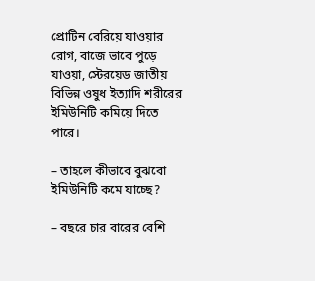প্রোটিন বেরিয়ে যাওয়ার রোগ, বাজে ভাবে পুড়ে যাওয়া, স্টেরয়েড জাতীয় বিভিন্ন ওষুধ ইত্যাদি শরীরের ইমিউনিটি কমিয়ে দিতে পারে।

– তাহলে কীভাবে বুঝবো ইমিউনিটি কমে যাচ্ছে?

– বছরে চার বারের বেশি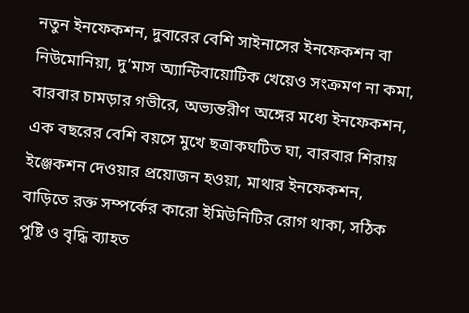নতুন ইনফেকশন, দুবারের বেশি সাইনাসের ইনফেকশন বা নিউমোনিয়া, দু’মাস অ্যান্টিবায়োটিক খেয়েও সংক্রমণ না কমা, বারবার চামড়ার গভীরে, অভ্যন্তরীণ অঙ্গের মধ্যে ইনফেকশন, এক বছরের বেশি বয়সে মুখে ছত্রাকঘটিত ঘা, বারবার শিরায় ইঞ্জেকশন দেওয়ার প্রয়োজন হওয়া, মাথার ইনফেকশন, বাড়িতে রক্ত সম্পর্কের কারো ইমিউনিটির রোগ থাকা, সঠিক পুষ্টি ও বৃদ্ধি ব্যাহত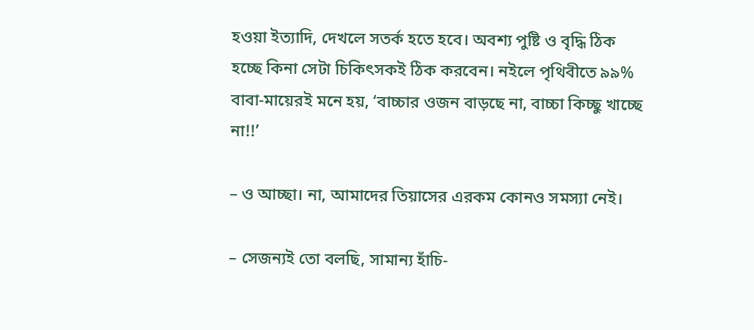হওয়া ইত্যাদি, দেখলে সতর্ক হতে হবে। অবশ্য পুষ্টি ও বৃদ্ধি ঠিক হচ্ছে কিনা সেটা চিকিৎসকই ঠিক করবেন। নইলে পৃথিবীতে ৯৯% বাবা-মায়েরই মনে হয়, ‘বাচ্চার ওজন বাড়ছে না, বাচ্চা কিচ্ছু খাচ্ছে না!!’

– ও আচ্ছা। না, আমাদের তিয়াসের এরকম কোনও সমস্যা নেই।

– সেজন্যই তো বলছি, সামান্য হাঁচি-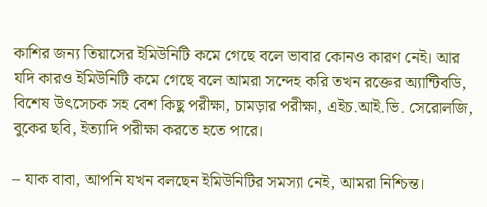কাশির জন্য তিয়াসের ইমিউনিটি কমে গেছে বলে ভাবার কোনও কারণ নেই। আর যদি কারও ইমিউনিটি কমে গেছে বলে আমরা সন্দেহ করি তখন রক্তের অ্যান্টিবডি, বিশেষ উৎসেচক সহ বেশ কিছু পরীক্ষা, চামড়ার পরীক্ষা, এইচ.আই.ভি. সেরোলজি, বুকের ছবি, ইত্যাদি পরীক্ষা করতে হতে পারে।

– যাক বাবা, আপনি যখন বলছেন ইমিউনিটির সমস্যা নেই, আমরা নিশ্চিন্ত।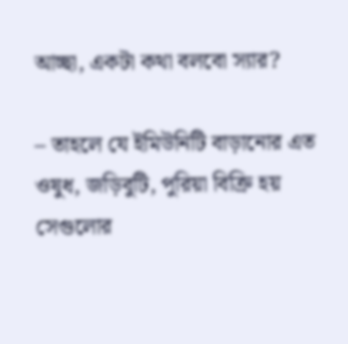আচ্ছা, একটা কথা বলবো স্যার?

– তাহলে যে ইমিউনিটি বাড়ানোর এত ওষুধ, জড়িবুটি, পুরিয়া বিক্রি হয় সেগুলোর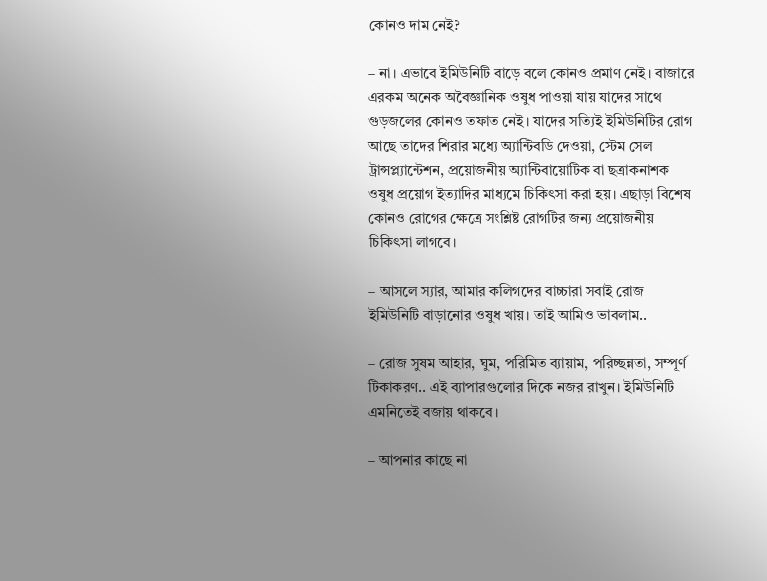কোনও দাম নেই?

– না। এভাবে ইমিউনিটি বাড়ে বলে কোনও প্রমাণ নেই। বাজারে এরকম অনেক অবৈজ্ঞানিক ওষুধ পাওয়া যায় যাদের সাথে গুড়জলের কোনও তফাত নেই। যাদের সত্যিই ইমিউনিটির রোগ আছে তাদের শিরার মধ্যে অ্যান্টিবডি দেওয়া, স্টেম সেল ট্রান্সপ্ল্যান্টেশন, প্রয়োজনীয় অ্যান্টিবায়োটিক বা ছত্রাকনাশক ওষুধ প্রয়োগ ইত্যাদির মাধ্যমে চিকিৎসা করা হয়। এছাড়া বিশেষ কোনও রোগের ক্ষেত্রে সংশ্লিষ্ট রোগটির জন্য প্রয়োজনীয় চিকিৎসা লাগবে।

– আসলে স্যার, আমার কলিগদের বাচ্চারা সবাই রোজ ইমিউনিটি বাড়ানোর ওষুধ খায়। তাই আমিও ভাবলাম..

– রোজ সুষম আহার, ঘুম, পরিমিত ব্যায়াম, পরিচ্ছন্নতা, সম্পূর্ণ টিকাকরণ.. এই ব্যাপারগুলোর দিকে নজর রাখুন। ইমিউনিটি এমনিতেই বজায় থাকবে।

– আপনার কাছে না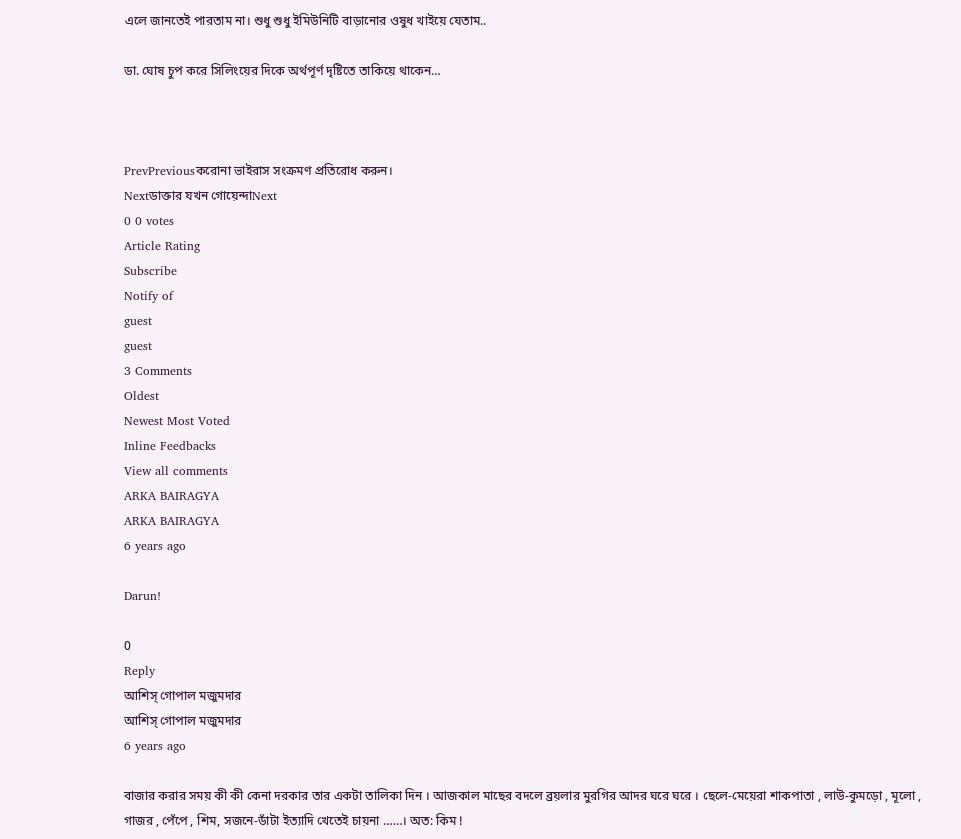এলে জানতেই পারতাম না। শুধু শুধু ইমিউনিটি বাড়ানোর ওষুধ খাইয়ে যেতাম..

ডা. ঘোষ চুপ করে সিলিংয়ের দিকে অর্থপূর্ণ দৃষ্টিতে তাকিয়ে থাকেন…



PrevPreviousকরোনা ভাইরাস সংক্রমণ প্রতিরোধ করুন।
Nextডাক্তার যখন গোয়েন্দাNext
0 0 votes
Article Rating
Subscribe
Notify of
guest
guest
3 Comments
Oldest
Newest Most Voted
Inline Feedbacks
View all comments
ARKA BAIRAGYA
ARKA BAIRAGYA
6 years ago

Darun!

0
Reply
আশিস্ গোপাল মজুমদার
আশিস্ গোপাল মজুমদার
6 years ago

বাজার করার সময় কী কী কেনা দরকার তার একটা তালিকা দিন । আজকাল মাছের বদলে ব্রয়লার মুরগির আদর ঘরে ঘরে । ছেলে-মেয়েরা শাকপাতা , লাউ-কুমড়ো , মূলো , গাজর , পেঁপে , শিম, সজনে-ডাঁটা ইত্যাদি খেতেই চায়না ……। অত: কিম !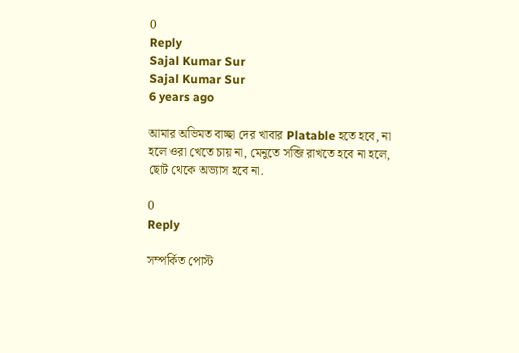0
Reply
Sajal Kumar Sur
Sajal Kumar Sur
6 years ago

আমার অভিমত বাচ্ছা দের খাবার Platable হতে হবে, না হলে ওরা খেতে চায় না, মেনুতে সব্জি রাখতে হবে না হলে, ছোট থেকে অভ্যাস হবে না.

0
Reply

সম্পর্কিত পোস্ট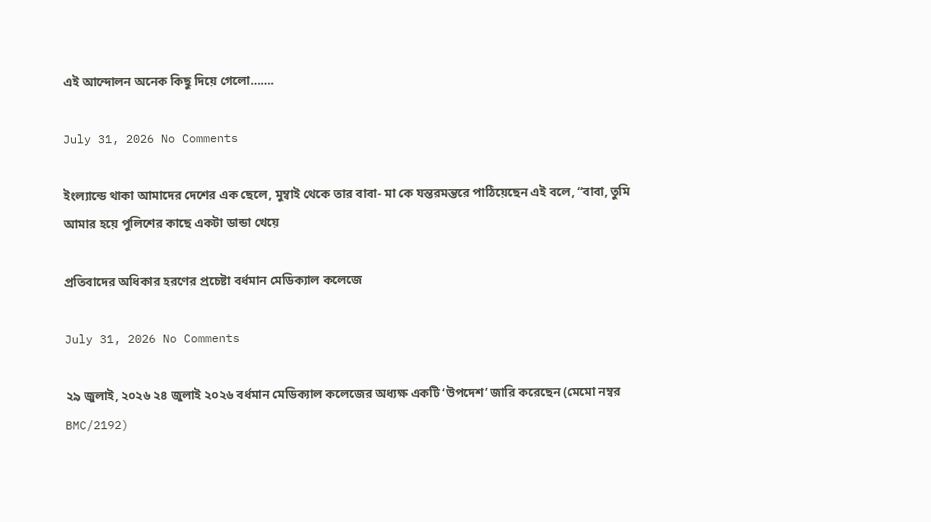এই আন্দোলন অনেক কিছু দিয়ে গেলো…….

July 31, 2026 No Comments

ইংল্যান্ডে থাকা আমাদের দেশের এক ছেলে, মুম্বাই থেকে তার বাবা- মা কে যন্তরমন্তরে পাঠিয়েছেন এই বলে, “বাবা, তুমি আমার হয়ে পুলিশের কাছে একটা ডান্ডা খেয়ে

প্রতিবাদের অধিকার হরণের প্রচেষ্টা বর্ধমান মেডিক্যাল কলেজে

July 31, 2026 No Comments

২৯ জুলাই, ২০২৬ ২৪ জুলাই ২০২৬ বর্ধমান মেডিক্যাল কলেজের অধ্যক্ষ একটি ‘উপদেশ’ জারি করেছেন (মেমো নম্বর BMC/2192)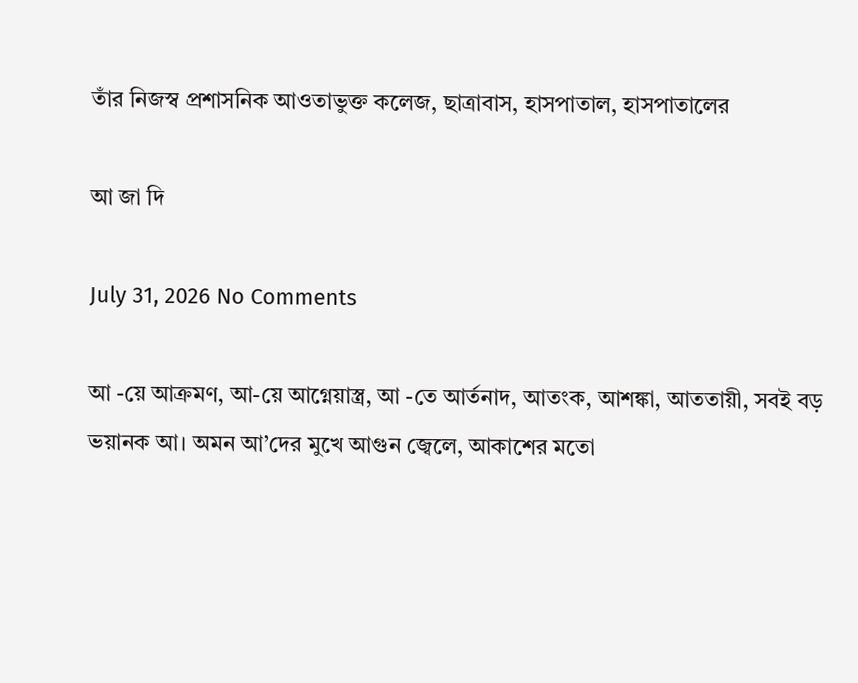তাঁর নিজস্ব প্রশাসনিক আওতাভুক্ত কলেজ, ছাত্রাবাস, হাসপাতাল, হাসপাতালের

আ জা দি

July 31, 2026 No Comments

আ -য়ে আক্রমণ, আ-য়ে আগ্নেয়াস্ত্র, আ -তে আর্তনাদ, আতংক, আশঙ্কা, আততায়ী, সবই বড় ভয়ানক আ। অমন আ’দের মুখে আগুন জ্বেলে, আকাশের মতো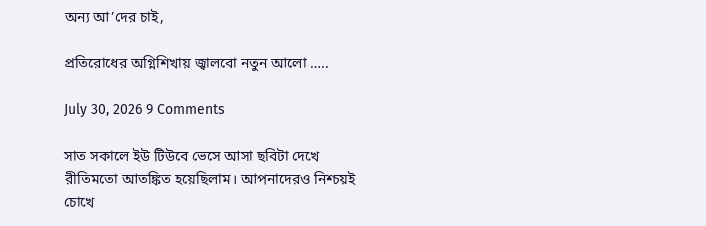অন্য আ’দের চাই,

প্রতিরোধের অগ্নিশিখায় জ্বালবো নতুন আলো …..

July 30, 2026 9 Comments

সাত সকালে ইউ টিউবে ভেসে আসা ছবিটা দেখে রীতিমতো আতঙ্কিত হয়েছিলাম। আপনাদের‌ও নিশ্চয়ই চোখে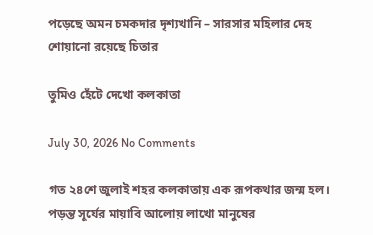পড়েছে অমন চমকদার দৃশ্যখানি – সারসার মহিলার দেহ শোয়ানো রয়েছে চিতার

তুমিও হেঁটে দেখো কলকাতা

July 30, 2026 No Comments

গত ২৪শে জুলাই শহর কলকাতায় এক রূপকথার জন্ম হল। পড়ন্ত সূর্যের মায়াবি আলোয় লাখো মানুষের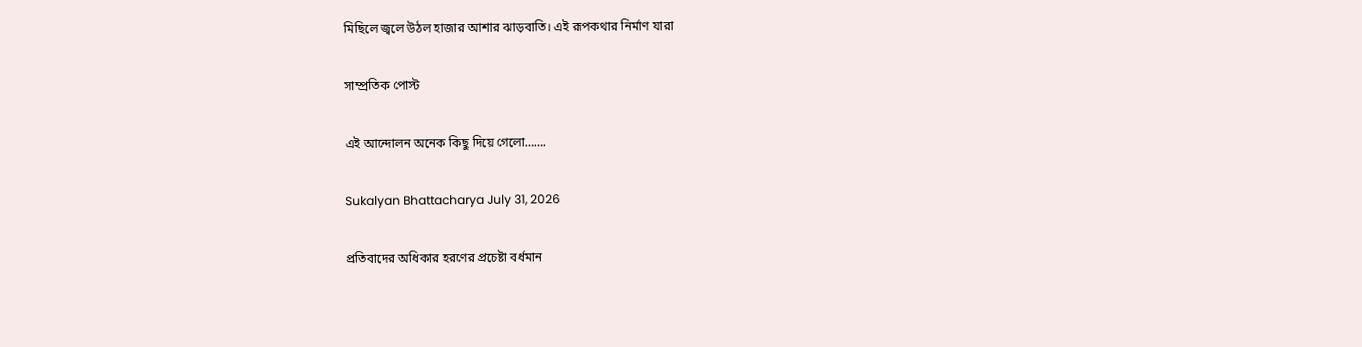মিছিলে জ্বলে উঠল হাজার আশার ঝাড়বাতি। এই রূপকথার নির্মাণ যারা

সাম্প্রতিক পোস্ট

এই আন্দোলন অনেক কিছু দিয়ে গেলো…….

Sukalyan Bhattacharya July 31, 2026

প্রতিবাদের অধিকার হরণের প্রচেষ্টা বর্ধমান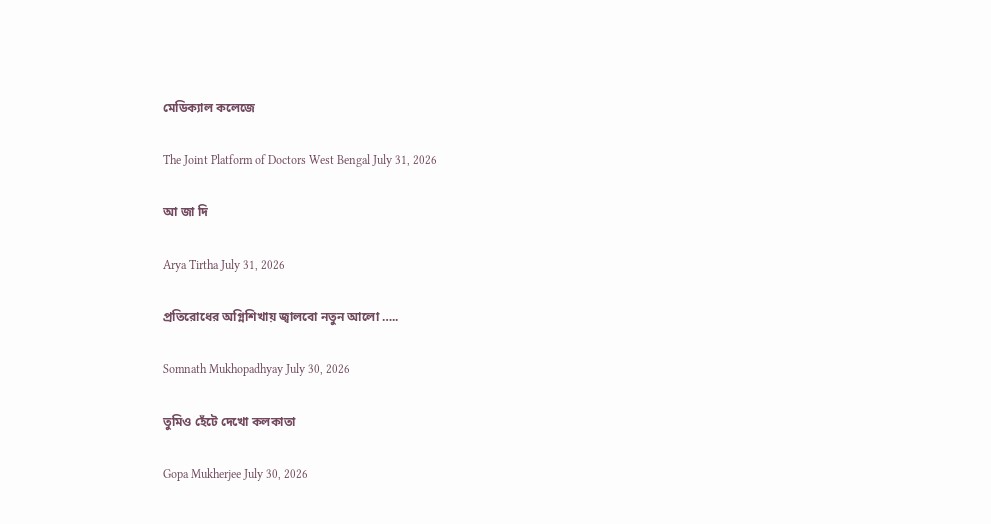মেডিক্যাল কলেজে

The Joint Platform of Doctors West Bengal July 31, 2026

আ জা দি

Arya Tirtha July 31, 2026

প্রতিরোধের অগ্নিশিখায় জ্বালবো নতুন আলো …..

Somnath Mukhopadhyay July 30, 2026

তুমিও হেঁটে দেখো কলকাতা

Gopa Mukherjee July 30, 2026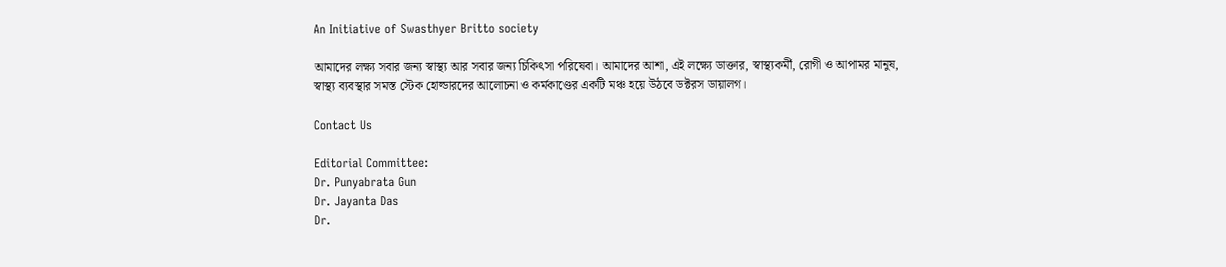An Initiative of Swasthyer Britto society

আমাদের লক্ষ্য সবার জন্য স্বাস্থ্য আর সবার জন্য চিকিৎসা পরিষেবা। আমাদের আশা, এই লক্ষ্যে ডাক্তার, স্বাস্থ্যকর্মী, রোগী ও আপামর মানুষ, স্বাস্থ্য ব্যবস্থার সমস্ত স্টেক হোল্ডারদের আলোচনা ও কর্মকাণ্ডের একটি মঞ্চ হয়ে উঠবে ডক্টরস ডায়ালগ।

Contact Us

Editorial Committee:
Dr. Punyabrata Gun
Dr. Jayanta Das
Dr.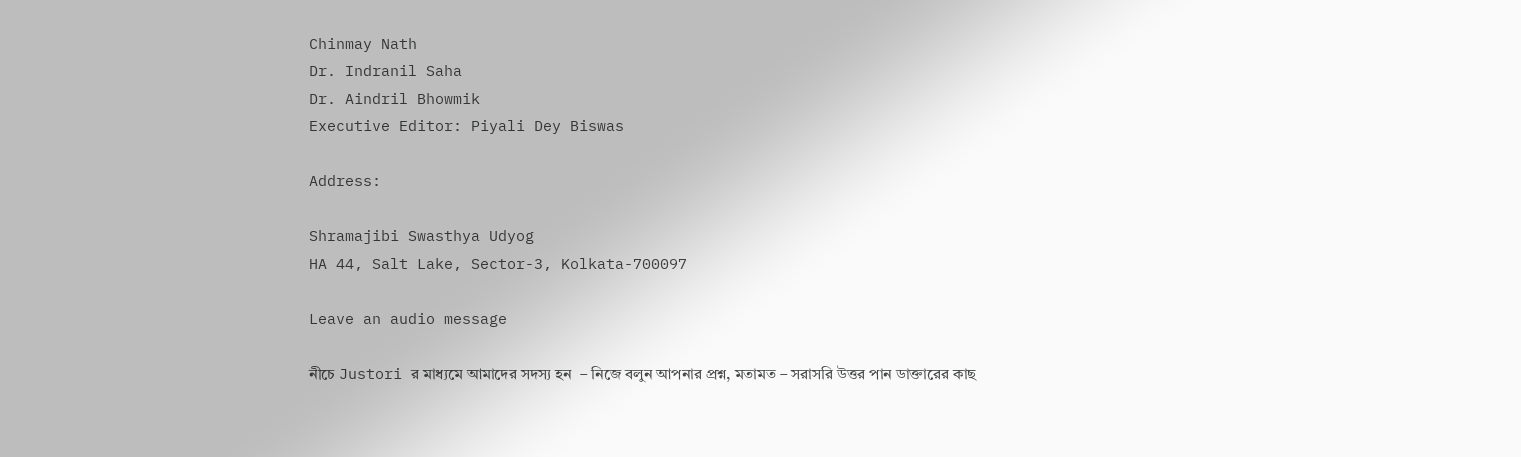Chinmay Nath
Dr. Indranil Saha
Dr. Aindril Bhowmik
Executive Editor: Piyali Dey Biswas

Address:

Shramajibi Swasthya Udyog
HA 44, Salt Lake, Sector-3, Kolkata-700097

Leave an audio message

নীচে Justori র মাধ্যমে আমাদের সদস্য হন  – নিজে বলুন আপনার প্রশ্ন, মতামত – সরাসরি উত্তর পান ডাক্তারের কাছ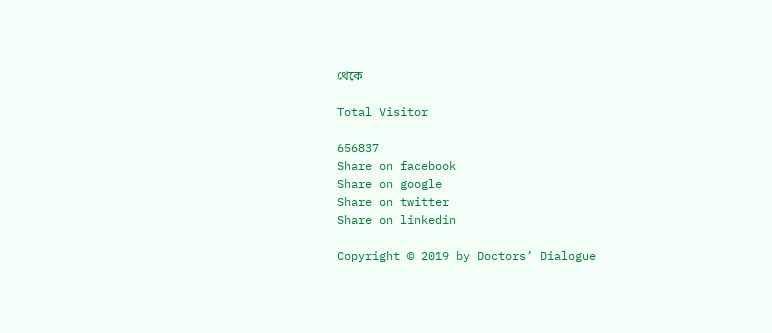থেকে

Total Visitor

656837
Share on facebook
Share on google
Share on twitter
Share on linkedin

Copyright © 2019 by Doctors’ Dialogue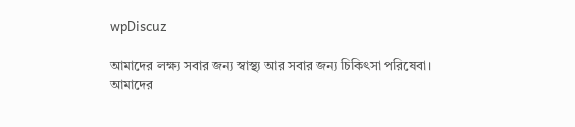wpDiscuz

আমাদের লক্ষ্য সবার জন্য স্বাস্থ্য আর সবার জন্য চিকিৎসা পরিষেবা। আমাদের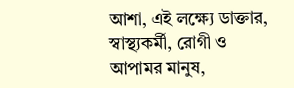আশা, এই লক্ষ্যে ডাক্তার, স্বাস্থ্যকর্মী, রোগী ও আপামর মানুষ,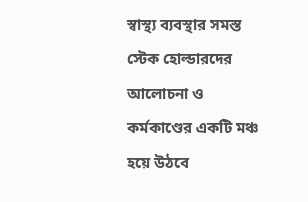স্বাস্থ্য ব্যবস্থার সমস্ত স্টেক হোল্ডারদের আলোচনা ও কর্মকাণ্ডের একটি মঞ্চ হয়ে উঠবে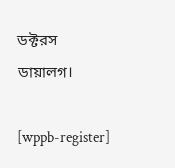ডক্টরস ডায়ালগ।

[wppb-register]